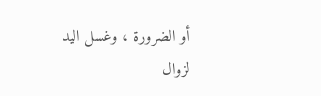أو الضرورة ، وغسل اليد لزوال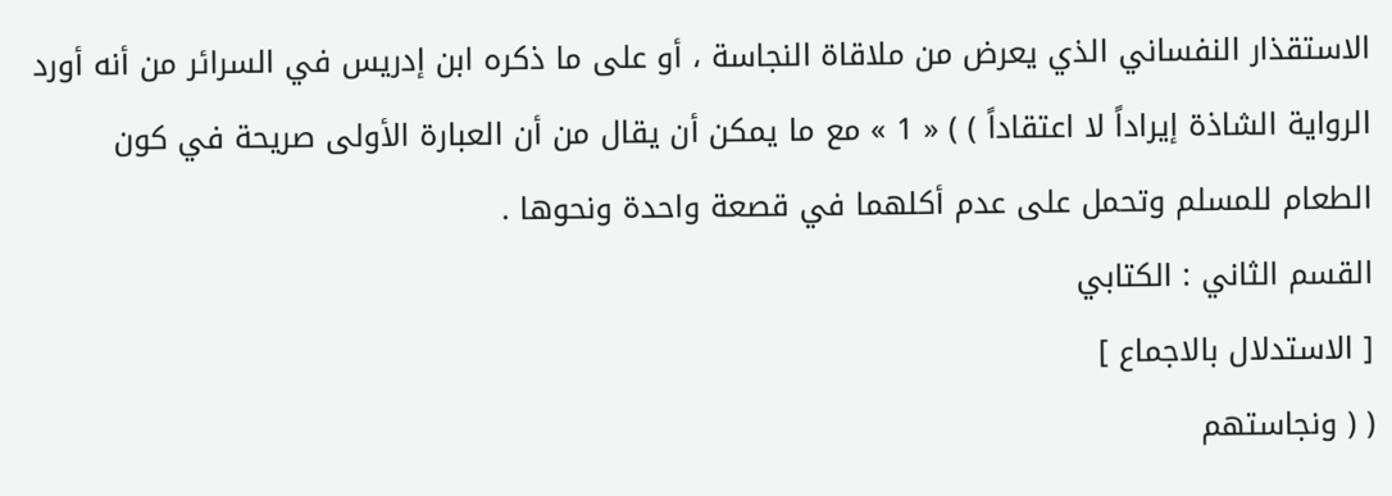الاستقذار النفساني الذي يعرض من ملاقاة النجاسة ، أو على ما ذكره ابن إدريس في السرائر من أنه أورد الرواية الشاذة إيراداً لا اعتقاداً ) ) « 1 » مع ما يمكن أن يقال من أن العبارة الأولى صريحة في كون الطعام للمسلم وتحمل على عدم أكلهما في قصعة واحدة ونحوها .
القسم الثاني : الكتابي
[ الاستدلال بالاجماع ]
( ( ونجاستهم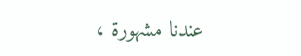عندنا مشهورة ،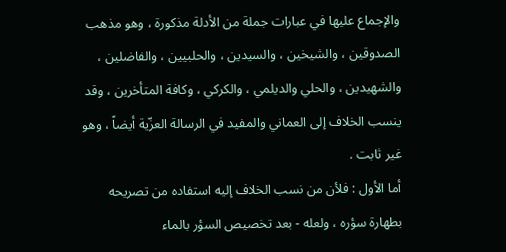والإجماع عليها في عبارات جملة من الأدلة مذكورة ، وهو مذهب الصدوقين ، والشيخين ، والسيدين ، والحلبيين ، والفاضلين ، والشهيدين ، والحلي والديلمي ، والكركي ، وكافة المتأخرين ، وقد ينسب الخلاف إلى العماني والمفيد في الرسالة العزّية أيضاً ، وهو غير ثابت .
أما الأول : فلأن من نسب الخلاف إليه استفاده من تصريحه بطهارة سؤره ، ولعله - بعد تخصيص السؤر بالماء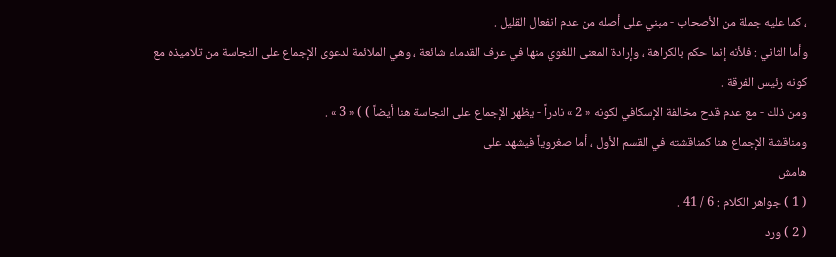، كما عليه جملة من الأصحاب - مبني على أصله من عدم انفعال القليل .
وأما الثاني : فلأنه إنما حكم بالكراهة ، وإرادة المعنى اللغوي منها في عرف القدماء شائعة ، وهي الملائمة لدعوى الإجماع على النجاسة من تلاميذه مع كونه رئيس الفرقة .
ومن ذلك - مع عدم قدح مخالفة الإسكافي لكونه « 2 » نادراً - يظهر الإجماع على النجاسة هنا أيضاً ) ) « 3 » .
ومناقشة الإجماع هنا كمناقشته في القسم الأول ، أما صغروياً فيشهد على
هامش
( 1 ) جواهر الكلام : 6 / 41 .
( 2 ) ورد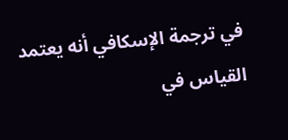في ترجمة الإسكافي أنه يعتمد القياس في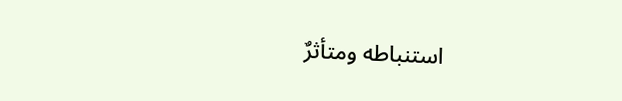استنباطه ومتأثرٌ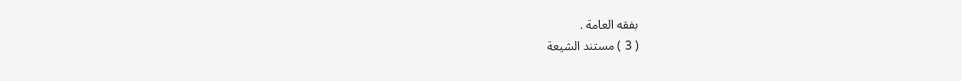بفقه العامة .
( 3 ) مستند الشيعة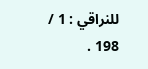للنراقي : 1 / 198 .